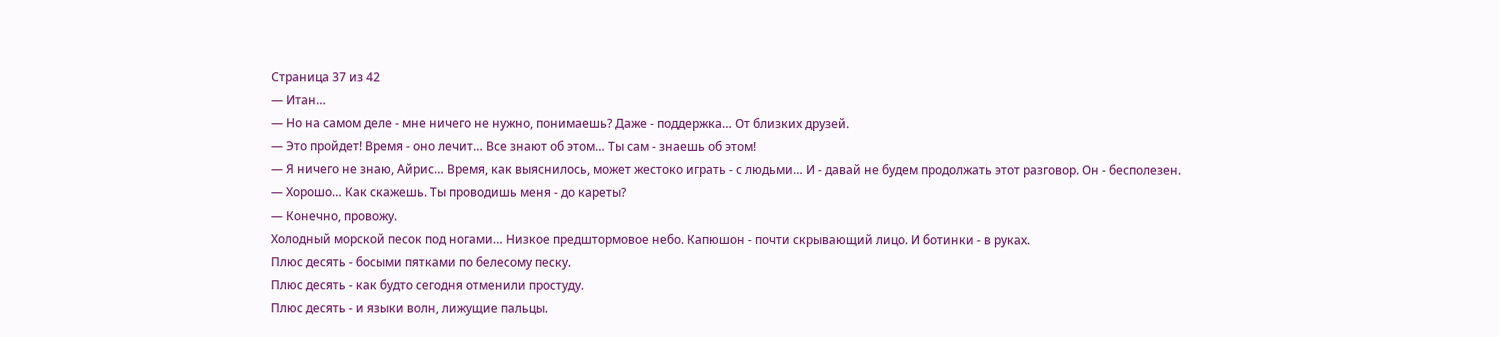Страница 37 из 42
— Итан…
— Но на самом деле - мне ничего не нужно, понимаешь? Даже - поддержка… От близких друзей.
— Это пройдет! Время - оно лечит… Все знают об этом… Ты сам - знаешь об этом!
— Я ничего не знаю, Айрис… Время, как выяснилось, может жестоко играть - с людьми… И - давай не будем продолжать этот разговор. Он - бесполезен.
— Хорошо… Как скажешь. Ты проводишь меня - до кареты?
— Конечно, провожу.
Холодный морской песок под ногами… Низкое предштормовое небо. Капюшон - почти скрывающий лицо. И ботинки - в руках.
Плюс десять - босыми пятками по белесому песку.
Плюс десять - как будто сегодня отменили простуду.
Плюс десять - и языки волн, лижущие пальцы.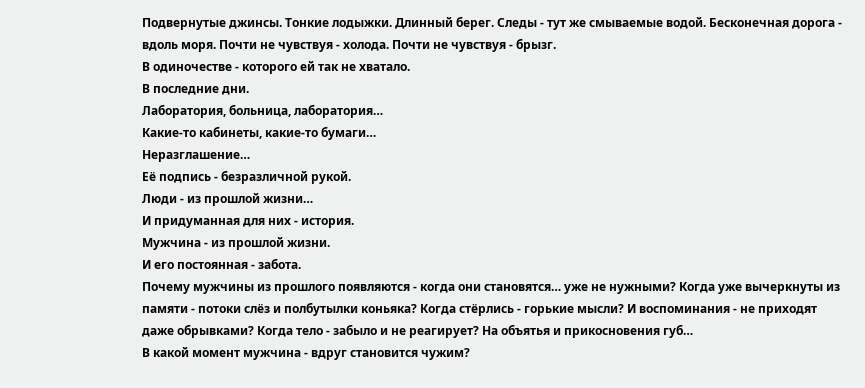Подвернутые джинсы. Тонкие лодыжки. Длинный берег. Следы - тут же смываемые водой. Бесконечная дорога - вдоль моря. Почти не чувствуя - холода. Почти не чувствуя - брызг.
В одиночестве - которого ей так не хватало.
В последние дни.
Лаборатория, больница, лаборатория…
Какие-то кабинеты, какие-то бумаги…
Неразглашение…
Её подпись - безразличной рукой.
Люди - из прошлой жизни…
И придуманная для них - история.
Мужчина - из прошлой жизни.
И его постоянная - забота.
Почему мужчины из прошлого появляются - когда они становятся… уже не нужными? Когда уже вычеркнуты из памяти - потоки слёз и полбутылки коньяка? Когда стёрлись - горькие мысли? И воспоминания - не приходят даже обрывками? Когда тело - забыло и не реагирует? На объятья и прикосновения губ…
В какой момент мужчина - вдруг становится чужим?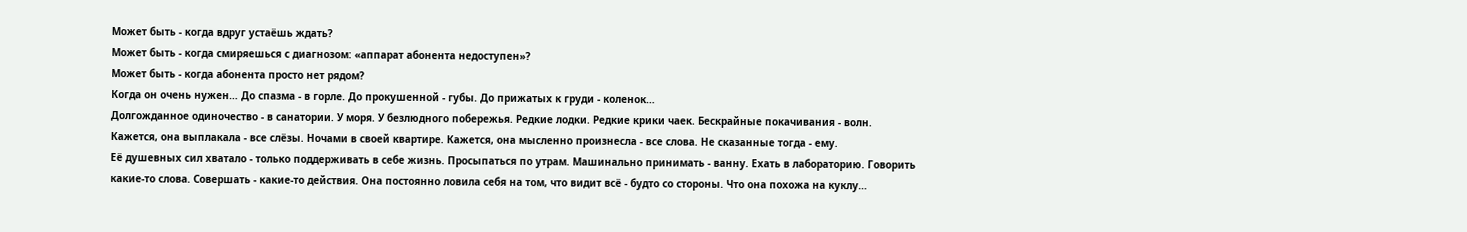Может быть - когда вдруг устаёшь ждать?
Может быть - когда смиряешься с диагнозом: «аппарат абонента недоступен»?
Может быть - когда абонента просто нет рядом?
Когда он очень нужен… До спазма - в горле. До прокушенной - губы. До прижатых к груди - коленок…
Долгожданное одиночество - в санатории. У моря. У безлюдного побережья. Редкие лодки. Редкие крики чаек. Бескрайные покачивания - волн. Кажется, она выплакала - все слёзы. Ночами в своей квартире. Кажется, она мысленно произнесла - все слова. Не сказанные тогда - ему.
Её душевных сил хватало - только поддерживать в себе жизнь. Просыпаться по утрам. Машинально принимать - ванну. Ехать в лабораторию. Говорить какие-то слова. Совершать - какие-то действия. Она постоянно ловила себя на том, что видит всё - будто со стороны. Что она похожа на куклу…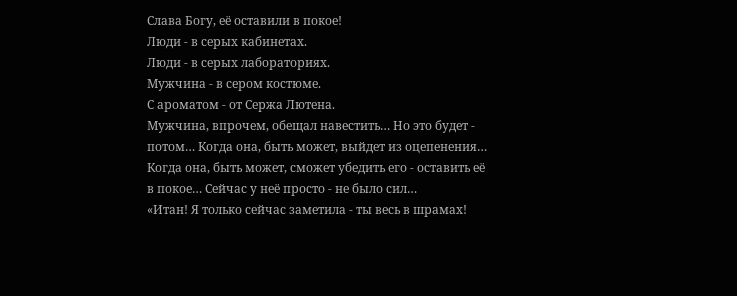Слава Богу, её оставили в покое!
Люди - в серых кабинетах.
Люди - в серых лабораториях.
Мужчина - в сером костюме.
С ароматом - от Сержа Лютена.
Мужчина, впрочем, обещал навестить… Но это будет - потом… Когда она, быть может, выйдет из оцепенения… Когда она, быть может, сможет убедить его - оставить её в покое… Сейчас у неё просто - не было сил…
«Итан! Я только сейчас заметила - ты весь в шрамах!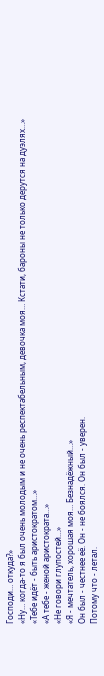Господи… откуда?»
«Ну… когда-то я был очень молодым и не очень респектабельным, девочка моя… Кстати, бароны не только дерутся на дуэлях…»
«Тебе идёт - быть аристократом…»
«А тебе - женой аристократа…»
«Не говори глупостей…»
«Я - мечтатель, хорошая моя… Безнадёжный…»
Он был - честнее её. Он - не боялся. Он был - уверен.
Потому что - летал.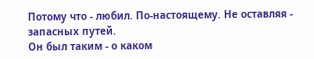Потому что - любил. По-настоящему. Не оставляя - запасных путей.
Он был таким - о каком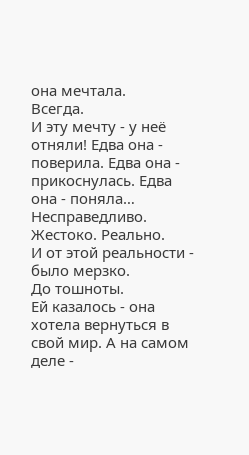она мечтала.
Всегда.
И эту мечту - у неё отняли! Едва она - поверила. Едва она - прикоснулась. Едва она - поняла… Несправедливо. Жестоко. Реально.
И от этой реальности - было мерзко.
До тошноты.
Ей казалось - она хотела вернуться в свой мир. А на самом деле -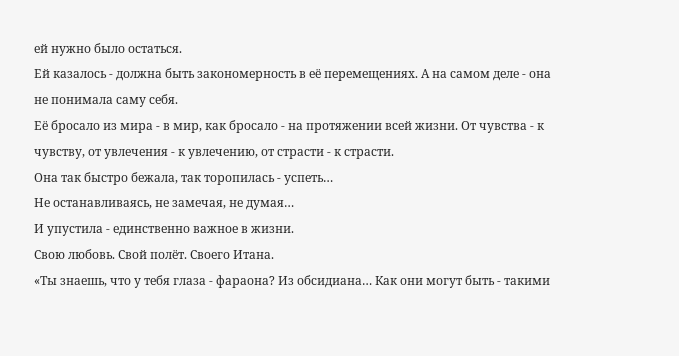ей нужно было остаться.
Ей казалось - должна быть закономерность в её перемещениях. А на самом деле - она не понимала саму себя.
Её бросало из мира - в мир, как бросало - на протяжении всей жизни. От чувства - к чувству, от увлечения - к увлечению, от страсти - к страсти.
Она так быстро бежала, так торопилась - успеть…
Не останавливаясь, не замечая, не думая…
И упустила - единственно важное в жизни.
Свою любовь. Свой полёт. Своего Итана.
«Ты знаешь, что у тебя глаза - фараона? Из обсидиана… Как они могут быть - такими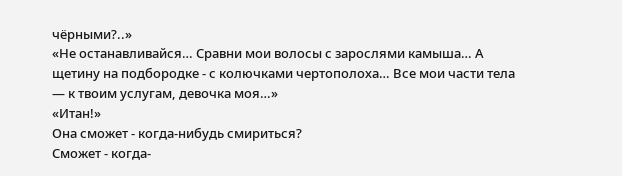чёрными?..»
«Не останавливайся… Сравни мои волосы с зарослями камыша… А щетину на подбородке - с колючками чертополоха… Все мои части тела — к твоим услугам, девочка моя…»
«Итан!»
Она сможет - когда-нибудь смириться?
Сможет - когда-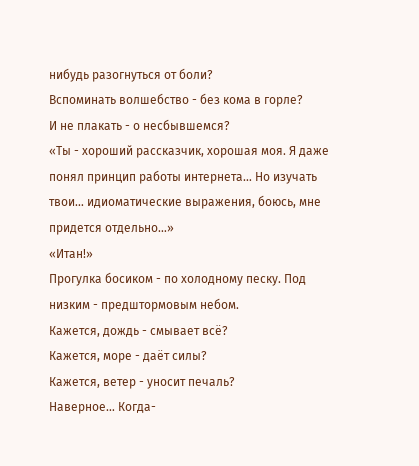нибудь разогнуться от боли?
Вспоминать волшебство - без кома в горле?
И не плакать - о несбывшемся?
«Ты - хороший рассказчик, хорошая моя. Я даже понял принцип работы интернета… Но изучать твои… идиоматические выражения, боюсь, мне придется отдельно…»
«Итан!»
Прогулка босиком - по холодному песку. Под низким - предштормовым небом.
Кажется, дождь - смывает всё?
Кажется, море - даёт силы?
Кажется, ветер - уносит печаль?
Наверное… Когда-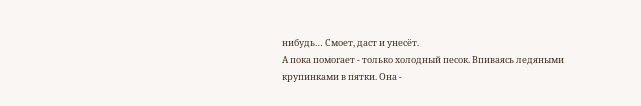нибудь… Смоет, даст и унесёт.
А пока помогает - только холодный песок. Впиваясь ледяными крупинками в пятки. Она -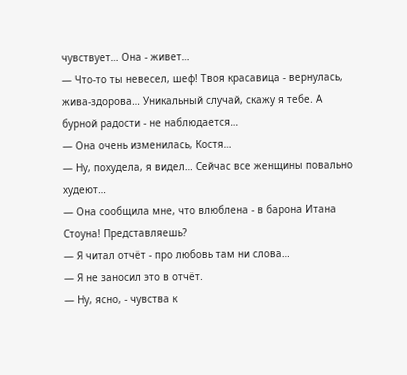чувствует… Она - живет…
— Что-то ты невесел, шеф! Твоя красавица - вернулась, жива-здорова… Уникальный случай, скажу я тебе. А бурной радости - не наблюдается…
— Она очень изменилась, Костя…
— Ну, похудела, я видел… Сейчас все женщины повально худеют…
— Она сообщила мне, что влюблена - в барона Итана Стоуна! Представляешь?
— Я читал отчёт - про любовь там ни слова…
— Я не заносил это в отчёт.
— Ну, ясно, - чувства к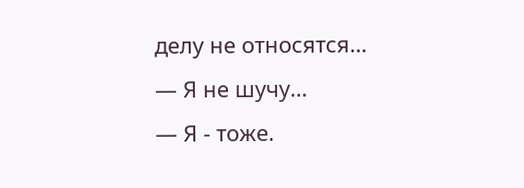делу не относятся…
— Я не шучу…
— Я - тоже.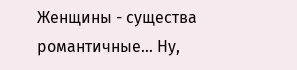Женщины - существа романтичные… Ну,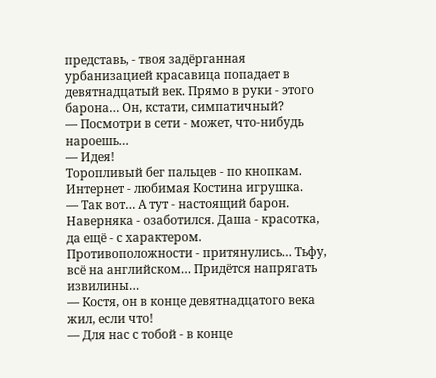представь, - твоя задёрганная урбанизацией красавица попадает в девятнадцатый век. Прямо в руки - этого барона… Он, кстати, симпатичный?
— Посмотри в сети - может, что-нибудь нароешь…
— Идея!
Торопливый бег пальцев - по кнопкам. Интернет - любимая Костина игрушка.
— Так вот… А тут - настоящий барон. Наверняка - озаботился. Даша - красотка, да ещё - с характером. Противоположности - притянулись… Тьфу, всё на английском… Придётся напрягать извилины…
— Костя, он в конце девятнадцатого века жил, если что!
— Для нас с тобой - в конце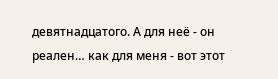девятнадцатого. А для неё - он реален… как для меня - вот этот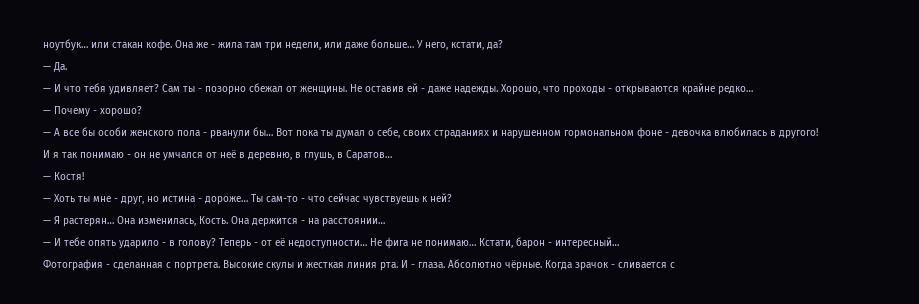ноутбук… или стакан кофе. Она же - жила там три недели, или даже больше… У него, кстати, да?
— Да.
— И что тебя удивляет? Сам ты - позорно сбежал от женщины. Не оставив ей - даже надежды. Хорошо, что проходы - открываются крайне редко…
— Почему - хорошо?
— А все бы особи женского пола - рванули бы… Вот пока ты думал о себе, своих страданиях и нарушенном гормональном фоне - девочка влюбилась в другого! И я так понимаю - он не умчался от неё в деревню, в глушь, в Саратов…
— Костя!
— Хоть ты мне - друг, но истина - дороже… Ты сам-то - что сейчас чувствуешь к ней?
— Я растерян… Она изменилась, Кость. Она держится - на расстоянии…
— И тебе опять ударило - в голову? Теперь - от её недоступности… Не фига не понимаю… Кстати, барон - интересный…
Фотография - сделанная с портрета. Высокие скулы и жесткая линия рта. И - глаза. Абсолютно чёрные. Когда зрачок - сливается с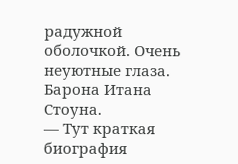радужной оболочкой. Очень неуютные глаза. Барона Итана Стоуна.
— Тут краткая биография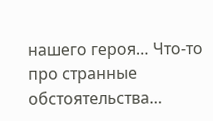нашего героя… Что-то про странные обстоятельства…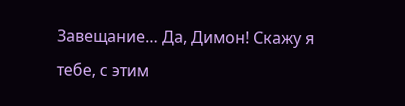Завещание… Да, Димон! Скажу я тебе, с этим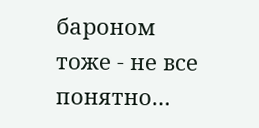бароном тоже - не все понятно…